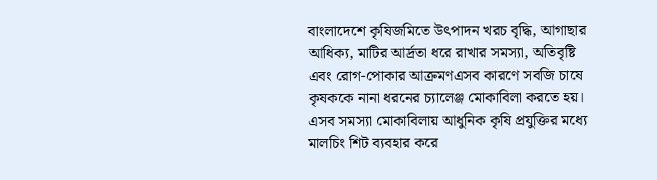বাংলাদেশে কৃষিজমিতে উৎপাদন খরচ বৃদ্ধি, আগাছার আধিক্য, মাটির আর্দ্রতা ধরে রাখার সমস্যা, অতিবৃষ্টি এবং রোগ-পোকার আক্রমণএসব কারণে সবজি চাষে কৃষককে নানা ধরনের চ্যালেঞ্জ মোকাবিলা করতে হয়। এসব সমস্যা মোকাবিলায় আধুনিক কৃষি প্রযুক্তির মধ্যে মালচিং শিট ব্যবহার করে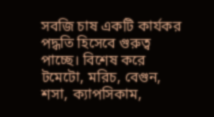সবজি চাষ একটি কার্যকর পদ্ধতি হিসেবে গুরুত্ব পাচ্ছে। বিশেষ করে টমেটো, মরিচ, বেগুন, শসা, ক্যাপসিকাম,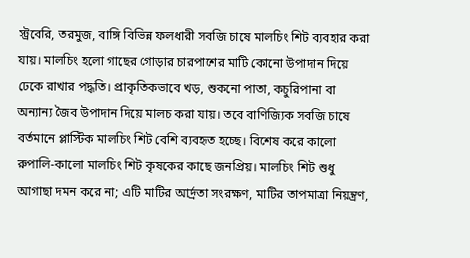স্ট্রবেরি, তরমুজ, বাঙ্গি বিভিন্ন ফলধারী সবজি চাষে মালচিং শিট ব্যবহার করা যায়। মালচিং হলো গাছের গোড়ার চারপাশের মাটি কোনো উপাদান দিয়ে ঢেকে রাখার পদ্ধতি। প্রাকৃতিকভাবে খড়, শুকনো পাতা, কচুরিপানা বা অন্যান্য জৈব উপাদান দিয়ে মালচ করা যায়। তবে বাণিজ্যিক সবজি চাষে বর্তমানে প্লাস্টিক মালচিং শিট বেশি ব্যবহৃত হচ্ছে। বিশেষ করে কালো রুপালি-কালো মালচিং শিট কৃষকের কাছে জনপ্রিয়। মালচিং শিট শুধু আগাছা দমন করে না; এটি মাটির আর্দ্রতা সংরক্ষণ, মাটির তাপমাত্রা নিয়ন্ত্রণ,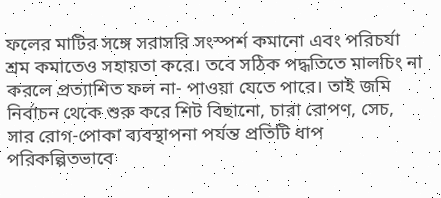ফলের মাটির সঙ্গে সরাসরি সংস্পর্শ কমানো এবং পরিচর্যা শ্রম কমাতেও সহায়তা করে। তবে সঠিক পদ্ধতিতে মালচিং না করলে প্রত্যাশিত ফল না- পাওয়া যেতে পারে। তাই জমি নির্বাচন থেকে শুরু করে শিট বিছানো, চারা রোপণ, সেচ, সার রোগ-পোকা ব্যবস্থাপনা পর্যন্ত প্রতিটি ধাপ পরিকল্পিতভাবে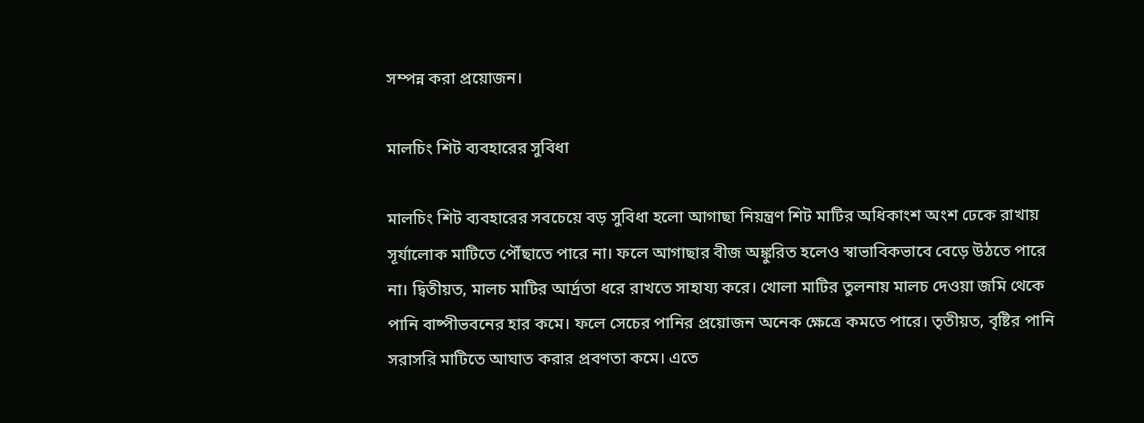সম্পন্ন করা প্রয়োজন।

মালচিং শিট ব্যবহারের সুবিধা

মালচিং শিট ব্যবহারের সবচেয়ে বড় সুবিধা হলো আগাছা নিয়ন্ত্রণ শিট মাটির অধিকাংশ অংশ ঢেকে রাখায় সূর্যালোক মাটিতে পৌঁছাতে পারে না। ফলে আগাছার বীজ অঙ্কুরিত হলেও স্বাভাবিকভাবে বেড়ে উঠতে পারে না। দ্বিতীয়ত, মালচ মাটির আর্দ্রতা ধরে রাখতে সাহায্য করে। খোলা মাটির তুলনায় মালচ দেওয়া জমি থেকে পানি বাষ্পীভবনের হার কমে। ফলে সেচের পানির প্রয়োজন অনেক ক্ষেত্রে কমতে পারে। তৃতীয়ত, বৃষ্টির পানি সরাসরি মাটিতে আঘাত করার প্রবণতা কমে। এতে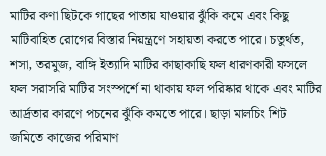মাটির কণা ছিটকে গাছের পাতায় যাওয়ার ঝুঁকি কমে এবং কিছু মাটিবাহিত রোগের বিস্তার নিয়ন্ত্রণে সহায়তা করতে পারে। চতুর্থত, শসা, তরমুজ, বাঙ্গি ইত্যাদি মাটির কাছাকাছি ফল ধারণকারী ফসলে ফল সরাসরি মাটির সংস্পর্শে না থাকায় ফল পরিষ্কার থাকে এবং মাটির আর্দ্রতার কারণে পচনের ঝুঁকি কমতে পারে। ছাড়া মালচিং শিট জমিতে কাজের পরিমাণ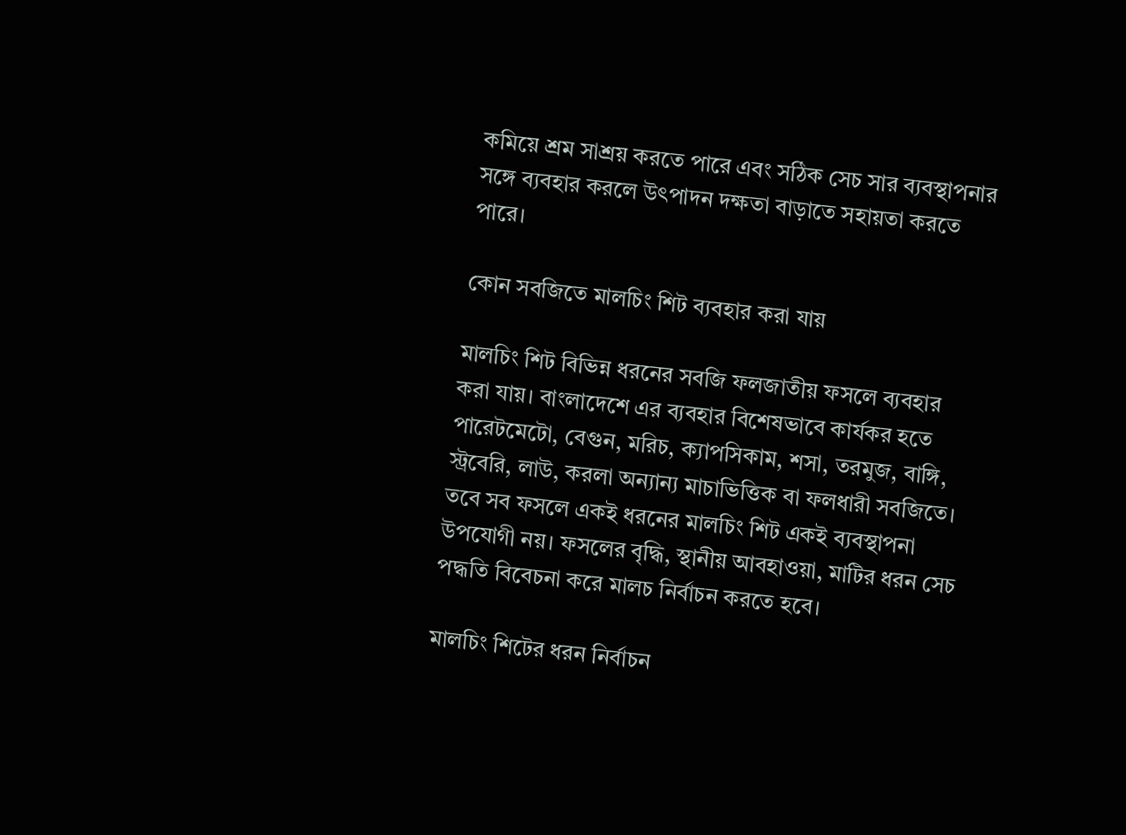কমিয়ে শ্রম সাশ্রয় করতে পারে এবং সঠিক সেচ সার ব্যবস্থাপনার সঙ্গে ব্যবহার করলে উৎপাদন দক্ষতা বাড়াতে সহায়তা করতে পারে।

কোন সবজিতে মালচিং শিট ব্যবহার করা যায়

মালচিং শিট বিভিন্ন ধরনের সবজি ফলজাতীয় ফসলে ব্যবহার করা যায়। বাংলাদেশে এর ব্যবহার বিশেষভাবে কার্যকর হতে পারেটমেটো, বেগুন, মরিচ, ক্যাপসিকাম, শসা, তরমুজ, বাঙ্গি, স্ট্রবেরি, লাউ, করলা অন্যান্য মাচাভিত্তিক বা ফলধারী সবজিতে। তবে সব ফসলে একই ধরনের মালচিং শিট একই ব্যবস্থাপনা উপযোগী নয়। ফসলের বৃদ্ধি, স্থানীয় আবহাওয়া, মাটির ধরন সেচ পদ্ধতি বিবেচনা করে মালচ নির্বাচন করতে হবে।

মালচিং শিটের ধরন নির্বাচন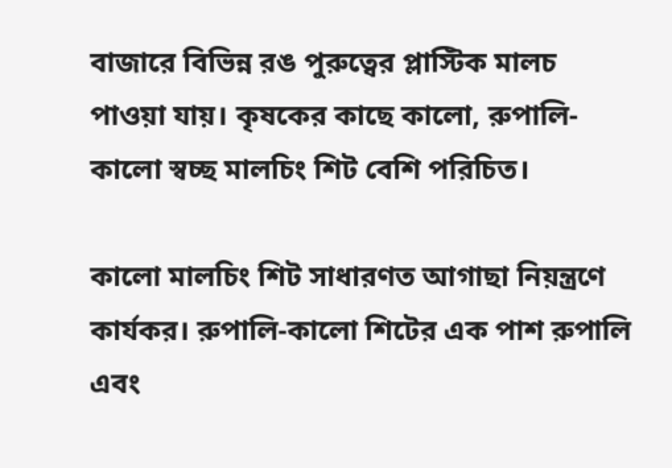বাজারে বিভিন্ন রঙ পুরুত্বের প্লাস্টিক মালচ পাওয়া যায়। কৃষকের কাছে কালো, রুপালি-কালো স্বচ্ছ মালচিং শিট বেশি পরিচিত।

কালো মালচিং শিট সাধারণত আগাছা নিয়ন্ত্রণে কার্যকর। রুপালি-কালো শিটের এক পাশ রুপালি এবং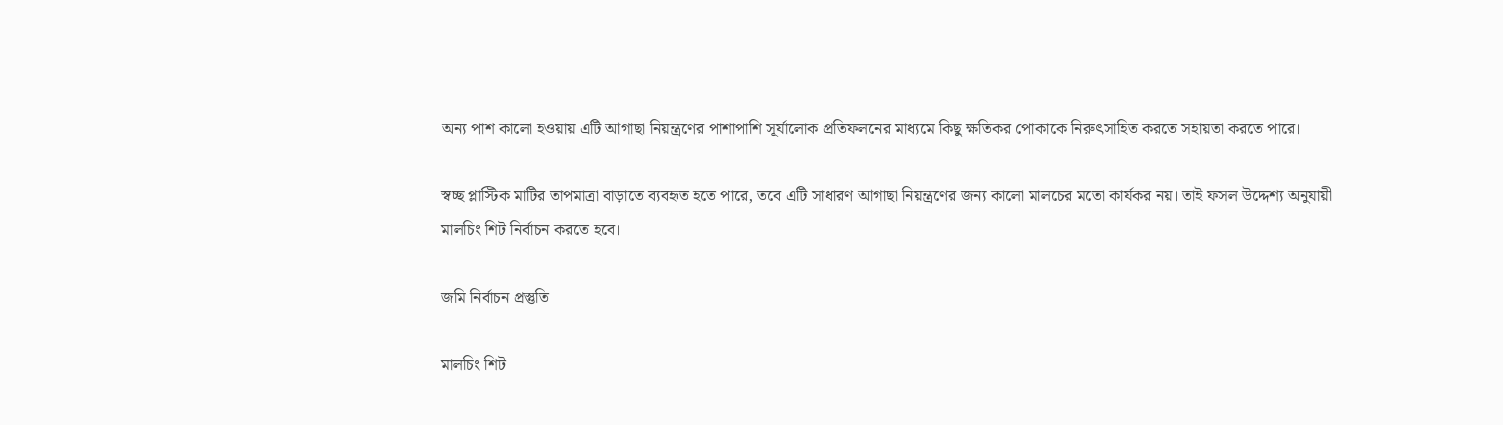অন্য পাশ কালো হওয়ায় এটি আগাছা নিয়ন্ত্রণের পাশাপাশি সূর্যালোক প্রতিফলনের মাধ্যমে কিছু ক্ষতিকর পোকাকে নিরুৎসাহিত করতে সহায়তা করতে পারে।

স্বচ্ছ প্লাস্টিক মাটির তাপমাত্রা বাড়াতে ব্যবহৃত হতে পারে, তবে এটি সাধারণ আগাছা নিয়ন্ত্রণের জন্য কালো মালচের মতো কার্যকর নয়। তাই ফসল উদ্দেশ্য অনুযায়ী মালচিং শিট নির্বাচন করতে হবে।

জমি নির্বাচন প্রস্তুতি

মালচিং শিট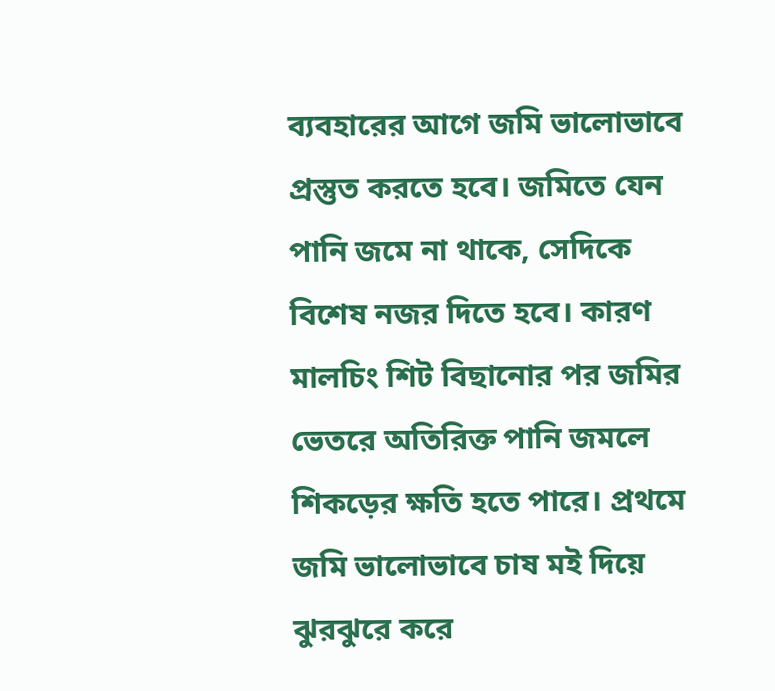ব্যবহারের আগে জমি ভালোভাবে প্রস্তুত করতে হবে। জমিতে যেন পানি জমে না থাকে, সেদিকে বিশেষ নজর দিতে হবে। কারণ মালচিং শিট বিছানোর পর জমির ভেতরে অতিরিক্ত পানি জমলে শিকড়ের ক্ষতি হতে পারে। প্রথমে জমি ভালোভাবে চাষ মই দিয়ে ঝুরঝুরে করে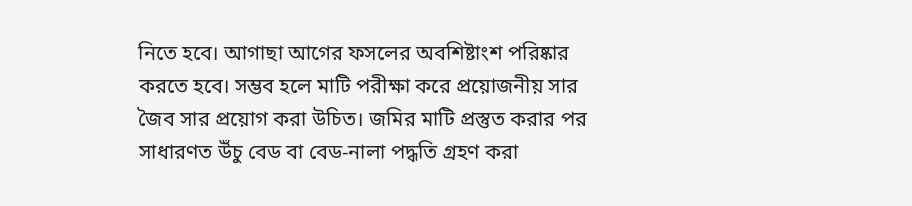নিতে হবে। আগাছা আগের ফসলের অবশিষ্টাংশ পরিষ্কার করতে হবে। সম্ভব হলে মাটি পরীক্ষা করে প্রয়োজনীয় সার জৈব সার প্রয়োগ করা উচিত। জমির মাটি প্রস্তুত করার পর সাধারণত উঁচু বেড বা বেড-নালা পদ্ধতি গ্রহণ করা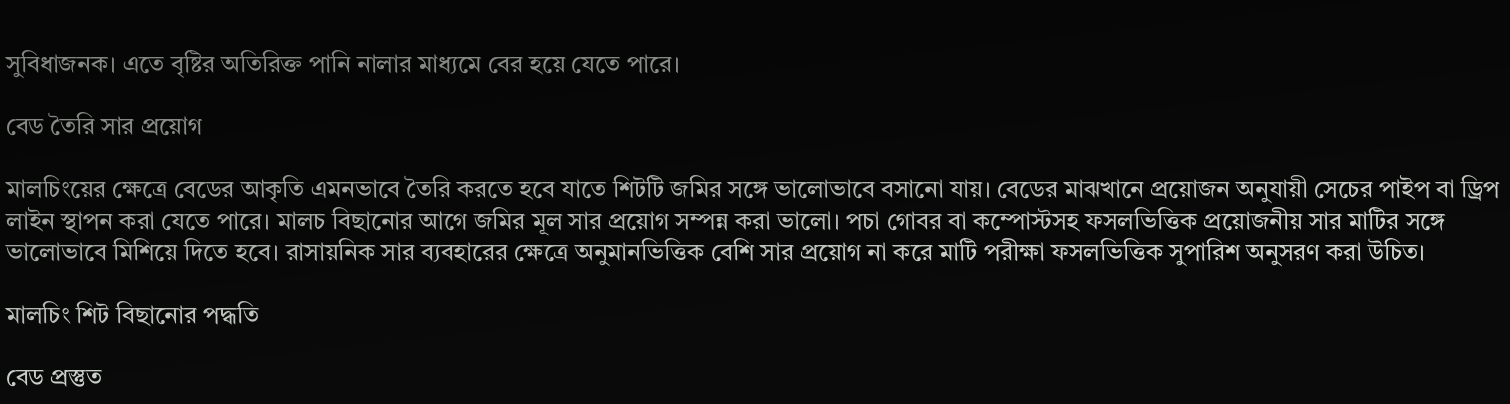সুবিধাজনক। এতে বৃষ্টির অতিরিক্ত পানি নালার মাধ্যমে বের হয়ে যেতে পারে।

বেড তৈরি সার প্রয়োগ

মালচিংয়ের ক্ষেত্রে বেডের আকৃতি এমনভাবে তৈরি করতে হবে যাতে শিটটি জমির সঙ্গে ভালোভাবে বসানো যায়। বেডের মাঝখানে প্রয়োজন অনুযায়ী সেচের পাইপ বা ড্রিপ লাইন স্থাপন করা যেতে পারে। মালচ বিছানোর আগে জমির মূল সার প্রয়োগ সম্পন্ন করা ভালো। পচা গোবর বা কম্পোস্টসহ ফসলভিত্তিক প্রয়োজনীয় সার মাটির সঙ্গে ভালোভাবে মিশিয়ে দিতে হবে। রাসায়নিক সার ব্যবহারের ক্ষেত্রে অনুমানভিত্তিক বেশি সার প্রয়োগ না করে মাটি পরীক্ষা ফসলভিত্তিক সুপারিশ অনুসরণ করা উচিত।

মালচিং শিট বিছানোর পদ্ধতি

বেড প্রস্তুত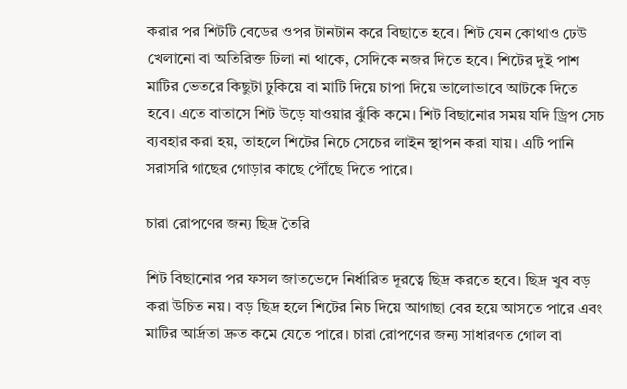করার পর শিটটি বেডের ওপর টানটান করে বিছাতে হবে। শিট যেন কোথাও ঢেউ খেলানো বা অতিরিক্ত ঢিলা না থাকে, সেদিকে নজর দিতে হবে। শিটের দুই পাশ মাটির ভেতরে কিছুটা ঢুকিয়ে বা মাটি দিয়ে চাপা দিয়ে ভালোভাবে আটকে দিতে হবে। এতে বাতাসে শিট উড়ে যাওয়ার ঝুঁকি কমে। শিট বিছানোর সময় যদি ড্রিপ সেচ ব্যবহার করা হয়, তাহলে শিটের নিচে সেচের লাইন স্থাপন করা যায়। এটি পানি সরাসরি গাছের গোড়ার কাছে পৌঁছে দিতে পারে।

চারা রোপণের জন্য ছিদ্র তৈরি

শিট বিছানোর পর ফসল জাতভেদে নির্ধারিত দূরত্বে ছিদ্র করতে হবে। ছিদ্র খুব বড় করা উচিত নয়। বড় ছিদ্র হলে শিটের নিচ দিয়ে আগাছা বের হয়ে আসতে পারে এবং মাটির আর্দ্রতা দ্রুত কমে যেতে পারে। চারা রোপণের জন্য সাধারণত গোল বা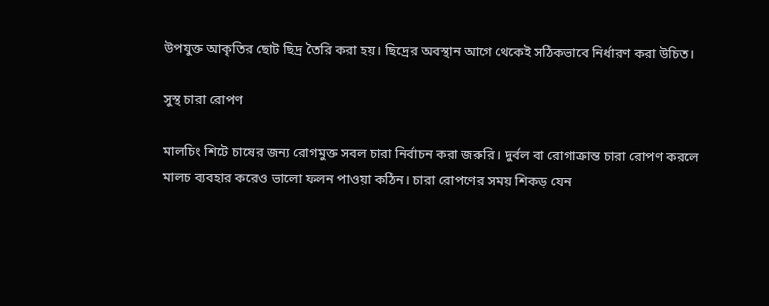উপযুক্ত আকৃতির ছোট ছিদ্র তৈরি করা হয়। ছিদ্রের অবস্থান আগে থেকেই সঠিকভাবে নির্ধারণ করা উচিত।

সুস্থ চারা রোপণ

মালচিং শিটে চাষের জন্য রোগমুক্ত সবল চারা নির্বাচন করা জরুরি। দুর্বল বা রোগাক্রান্ত চারা রোপণ করলে মালচ ব্যবহার করেও ভালো ফলন পাওয়া কঠিন। চারা রোপণের সময় শিকড় যেন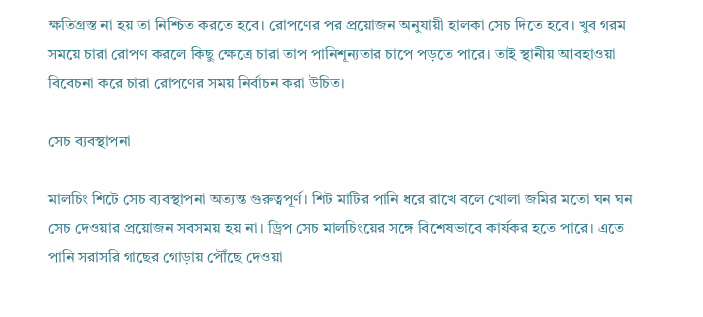ক্ষতিগ্রস্ত না হয় তা নিশ্চিত করতে হবে। রোপণের পর প্রয়োজন অনুযায়ী হালকা সেচ দিতে হবে। খুব গরম সময়ে চারা রোপণ করলে কিছু ক্ষেত্রে চারা তাপ পানিশূন্যতার চাপে পড়তে পারে। তাই স্থানীয় আবহাওয়া বিবেচনা করে চারা রোপণের সময় নির্বাচন করা উচিত।

সেচ ব্যবস্থাপনা

মালচিং শিটে সেচ ব্যবস্থাপনা অত্যন্ত গুরুত্বপূর্ণ। শিট মাটির পানি ধরে রাখে বলে খোলা জমির মতো ঘন ঘন সেচ দেওয়ার প্রয়োজন সবসময় হয় না। ড্রিপ সেচ মালচিংয়ের সঙ্গে বিশেষভাবে কার্যকর হতে পারে। এতে পানি সরাসরি গাছের গোড়ায় পৌঁছে দেওয়া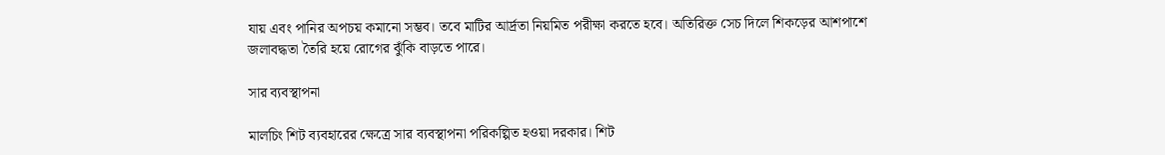যায় এবং পানির অপচয় কমানো সম্ভব। তবে মাটির আর্দ্রতা নিয়মিত পরীক্ষা করতে হবে। অতিরিক্ত সেচ দিলে শিকড়ের আশপাশে জলাবদ্ধতা তৈরি হয়ে রোগের ঝুঁকি বাড়তে পারে।

সার ব্যবস্থাপনা

মালচিং শিট ব্যবহারের ক্ষেত্রে সার ব্যবস্থাপনা পরিকল্পিত হওয়া দরকার। শিট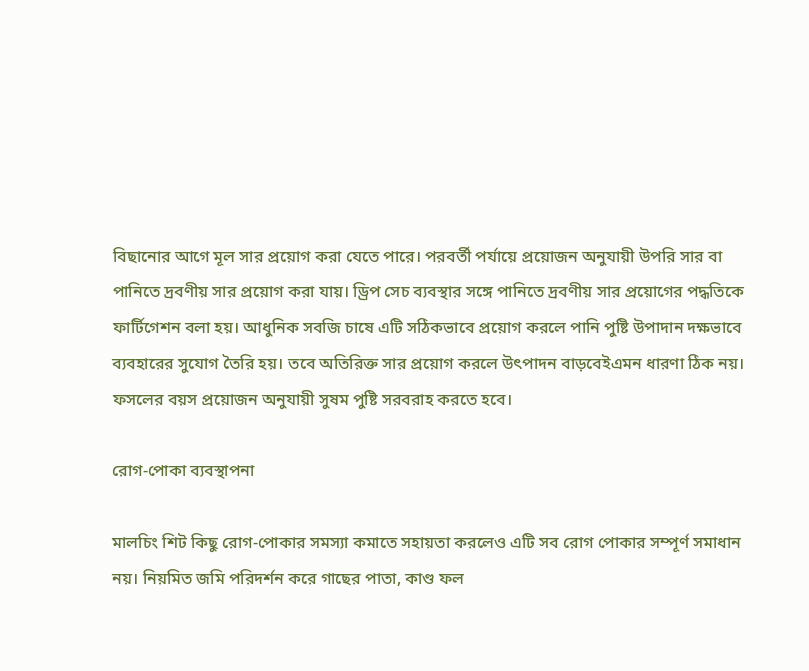বিছানোর আগে মূল সার প্রয়োগ করা যেতে পারে। পরবর্তী পর্যায়ে প্রয়োজন অনুযায়ী উপরি সার বা পানিতে দ্রবণীয় সার প্রয়োগ করা যায়। ড্রিপ সেচ ব্যবস্থার সঙ্গে পানিতে দ্রবণীয় সার প্রয়োগের পদ্ধতিকে ফার্টিগেশন বলা হয়। আধুনিক সবজি চাষে এটি সঠিকভাবে প্রয়োগ করলে পানি পুষ্টি উপাদান দক্ষভাবে ব্যবহারের সুযোগ তৈরি হয়। তবে অতিরিক্ত সার প্রয়োগ করলে উৎপাদন বাড়বেইএমন ধারণা ঠিক নয়। ফসলের বয়স প্রয়োজন অনুযায়ী সুষম পুষ্টি সরবরাহ করতে হবে।

রোগ-পোকা ব্যবস্থাপনা

মালচিং শিট কিছু রোগ-পোকার সমস্যা কমাতে সহায়তা করলেও এটি সব রোগ পোকার সম্পূর্ণ সমাধান নয়। নিয়মিত জমি পরিদর্শন করে গাছের পাতা, কাণ্ড ফল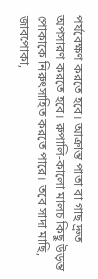পর্যবেক্ষণ করতে হবে। আক্রান্ত পাতা বা গাছ দ্রুত অপসারণ করতে হবে। রুপালি-কালো মালচ কিছু উড়ন্ত পোকাকে নিরুৎসাহিত করতে পারে। তবে সাদা মাছি, জাবপোকা,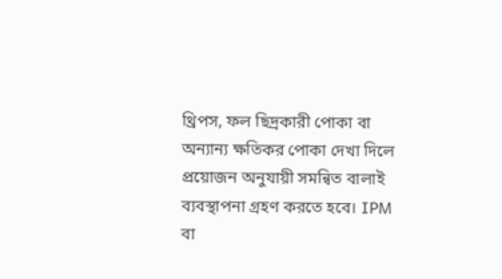থ্রিপস, ফল ছিদ্রকারী পোকা বা অন্যান্য ক্ষতিকর পোকা দেখা দিলে প্রয়োজন অনুযায়ী সমন্বিত বালাই ব্যবস্থাপনা গ্রহণ করতে হবে। IPM বা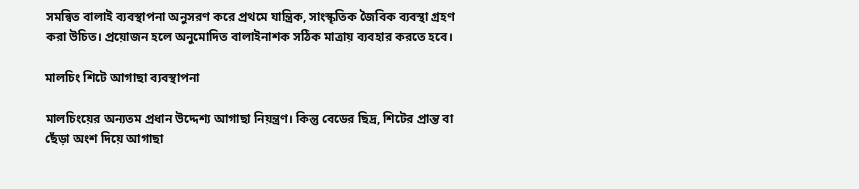সমন্বিত বালাই ব্যবস্থাপনা অনুসরণ করে প্রথমে যান্ত্রিক, সাংস্কৃতিক জৈবিক ব্যবস্থা গ্রহণ করা উচিত। প্রয়োজন হলে অনুমোদিত বালাইনাশক সঠিক মাত্রায় ব্যবহার করতে হবে।

মালচিং শিটে আগাছা ব্যবস্থাপনা

মালচিংয়ের অন্যতম প্রধান উদ্দেশ্য আগাছা নিয়ন্ত্রণ। কিন্তু বেডের ছিদ্র, শিটের প্রান্ত বা ছেঁড়া অংশ দিয়ে আগাছা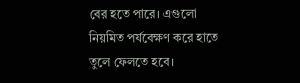বের হতে পারে। এগুলো নিয়মিত পর্যবেক্ষণ করে হাতে তুলে ফেলতে হবে।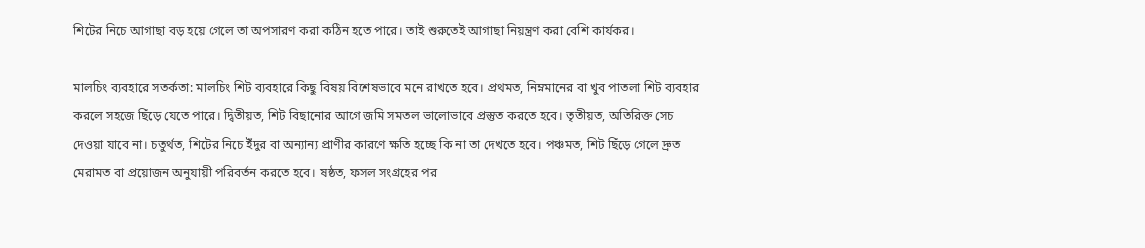শিটের নিচে আগাছা বড় হয়ে গেলে তা অপসারণ করা কঠিন হতে পারে। তাই শুরুতেই আগাছা নিয়ন্ত্রণ করা বেশি কার্যকর।

মালচিং ব্যবহারে সতর্কতা: মালচিং শিট ব্যবহারে কিছু বিষয় বিশেষভাবে মনে রাখতে হবে। প্রথমত, নিম্নমানের বা খুব পাতলা শিট ব্যবহার করলে সহজে ছিঁড়ে যেতে পারে। দ্বিতীয়ত, শিট বিছানোর আগে জমি সমতল ভালোভাবে প্রস্তুত করতে হবে। তৃতীয়ত, অতিরিক্ত সেচ দেওয়া যাবে না। চতুর্থত, শিটের নিচে ইঁদুর বা অন্যান্য প্রাণীর কারণে ক্ষতি হচ্ছে কি না তা দেখতে হবে। পঞ্চমত, শিট ছিঁড়ে গেলে দ্রুত মেরামত বা প্রয়োজন অনুযায়ী পরিবর্তন করতে হবে। ষষ্ঠত, ফসল সংগ্রহের পর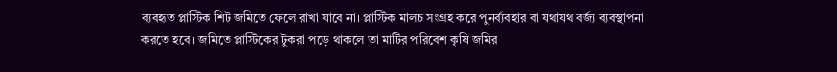ব্যবহৃত প্লাস্টিক শিট জমিতে ফেলে রাখা যাবে না। প্লাস্টিক মালচ সংগ্রহ করে পুনর্ব্যবহার বা যথাযথ বর্জ্য ব্যবস্থাপনা করতে হবে। জমিতে প্লাস্টিকের টুকরা পড়ে থাকলে তা মাটির পরিবেশ কৃষি জমির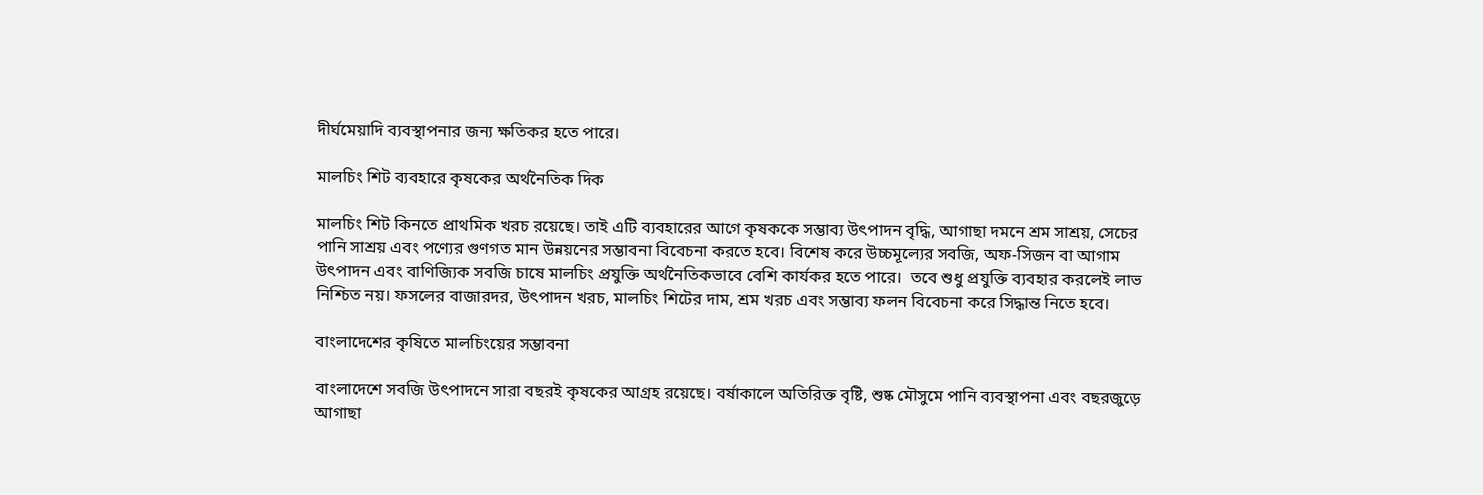দীর্ঘমেয়াদি ব্যবস্থাপনার জন্য ক্ষতিকর হতে পারে।

মালচিং শিট ব্যবহারে কৃষকের অর্থনৈতিক দিক

মালচিং শিট কিনতে প্রাথমিক খরচ রয়েছে। তাই এটি ব্যবহারের আগে কৃষককে সম্ভাব্য উৎপাদন বৃদ্ধি, আগাছা দমনে শ্রম সাশ্রয়, সেচের পানি সাশ্রয় এবং পণ্যের গুণগত মান উন্নয়নের সম্ভাবনা বিবেচনা করতে হবে। বিশেষ করে উচ্চমূল্যের সবজি, অফ-সিজন বা আগাম উৎপাদন এবং বাণিজ্যিক সবজি চাষে মালচিং প্রযুক্তি অর্থনৈতিকভাবে বেশি কার্যকর হতে পারে।  তবে শুধু প্রযুক্তি ব্যবহার করলেই লাভ নিশ্চিত নয়। ফসলের বাজারদর, উৎপাদন খরচ, মালচিং শিটের দাম, শ্রম খরচ এবং সম্ভাব্য ফলন বিবেচনা করে সিদ্ধান্ত নিতে হবে।

বাংলাদেশের কৃষিতে মালচিংয়ের সম্ভাবনা

বাংলাদেশে সবজি উৎপাদনে সারা বছরই কৃষকের আগ্রহ রয়েছে। বর্ষাকালে অতিরিক্ত বৃষ্টি, শুষ্ক মৌসুমে পানি ব্যবস্থাপনা এবং বছরজুড়ে আগাছা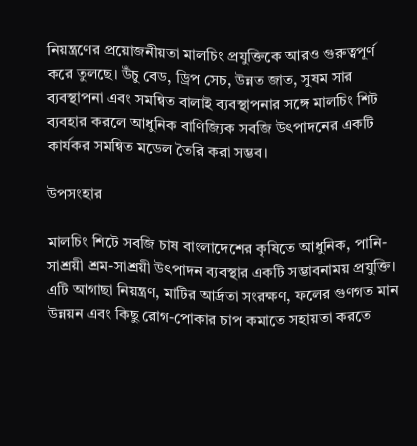নিয়ন্ত্রণের প্রয়োজনীয়তা মালচিং প্রযুক্তিকে আরও গুরুত্বপূর্ণ করে তুলছে। উঁচু বেড, ড্রিপ সেচ, উন্নত জাত, সুষম সার ব্যবস্থাপনা এবং সমন্বিত বালাই ব্যবস্থাপনার সঙ্গে মালচিং শিট ব্যবহার করলে আধুনিক বাণিজ্যিক সবজি উৎপাদনের একটি কার্যকর সমন্বিত মডেল তৈরি করা সম্ভব।

উপসংহার

মালচিং শিটে সবজি চাষ বাংলাদেশের কৃষিতে আধুনিক, পানি-সাশ্রয়ী শ্রম-সাশ্রয়ী উৎপাদন ব্যবস্থার একটি সম্ভাবনাময় প্রযুক্তি। এটি আগাছা নিয়ন্ত্রণ, মাটির আর্দ্রতা সংরক্ষণ, ফলের গুণগত মান উন্নয়ন এবং কিছু রোগ-পোকার চাপ কমাতে সহায়তা করতে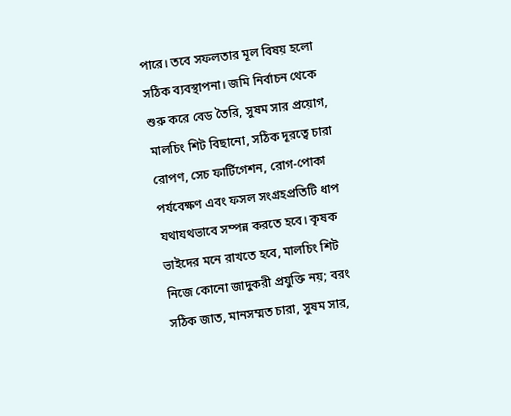পারে। তবে সফলতার মূল বিষয় হলো সঠিক ব্যবস্থাপনা। জমি নির্বাচন থেকে শুরু করে বেড তৈরি, সুষম সার প্রয়োগ, মালচিং শিট বিছানো, সঠিক দূরত্বে চারা রোপণ, সেচ ফার্টিগেশন, রোগ-পোকা পর্যবেক্ষণ এবং ফসল সংগ্রহপ্রতিটি ধাপ যথাযথভাবে সম্পন্ন করতে হবে। কৃষক ভাইদের মনে রাখতে হবে, মালচিং শিট নিজে কোনো জাদুকরী প্রযুক্তি নয়; বরং সঠিক জাত, মানসম্মত চারা, সুষম সার,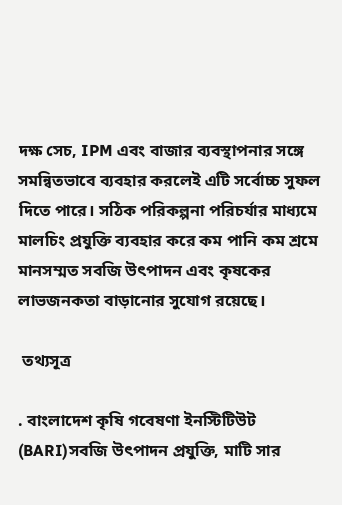দক্ষ সেচ, IPM এবং বাজার ব্যবস্থাপনার সঙ্গে সমন্বিতভাবে ব্যবহার করলেই এটি সর্বোচ্চ সুফল দিতে পারে। সঠিক পরিকল্পনা পরিচর্যার মাধ্যমে মালচিং প্রযুক্তি ব্যবহার করে কম পানি কম শ্রমে মানসম্মত সবজি উৎপাদন এবং কৃষকের লাভজনকতা বাড়ানোর সুযোগ রয়েছে।

 তথ্যসূত্র

. বাংলাদেশ কৃষি গবেষণা ইনস্টিটিউট (BARI)সবজি উৎপাদন প্রযুক্তি, মাটি সার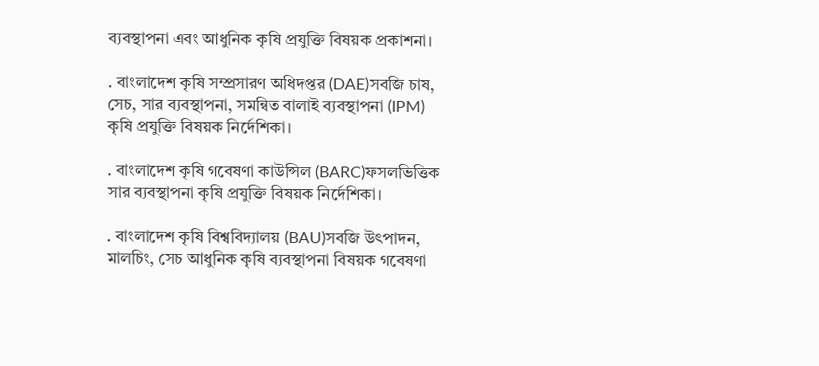ব্যবস্থাপনা এবং আধুনিক কৃষি প্রযুক্তি বিষয়ক প্রকাশনা।

. বাংলাদেশ কৃষি সম্প্রসারণ অধিদপ্তর (DAE)সবজি চাষ, সেচ, সার ব্যবস্থাপনা, সমন্বিত বালাই ব্যবস্থাপনা (IPM) কৃষি প্রযুক্তি বিষয়ক নির্দেশিকা।

. বাংলাদেশ কৃষি গবেষণা কাউন্সিল (BARC)ফসলভিত্তিক সার ব্যবস্থাপনা কৃষি প্রযুক্তি বিষয়ক নির্দেশিকা।

. বাংলাদেশ কৃষি বিশ্ববিদ্যালয় (BAU)সবজি উৎপাদন, মালচিং, সেচ আধুনিক কৃষি ব্যবস্থাপনা বিষয়ক গবেষণা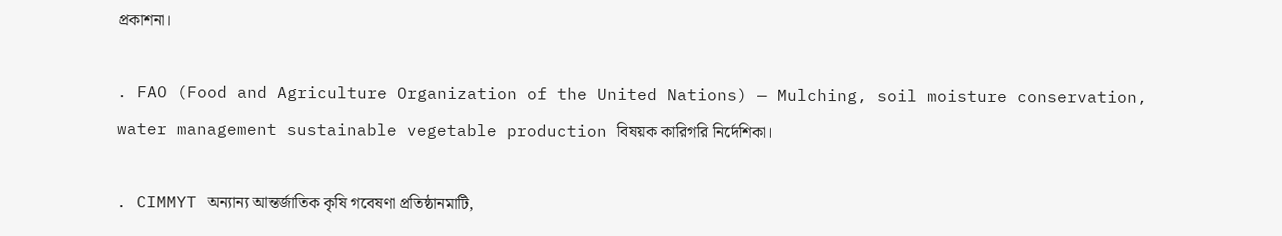প্রকাশনা।

. FAO (Food and Agriculture Organization of the United Nations) — Mulching, soil moisture conservation, water management sustainable vegetable production বিষয়ক কারিগরি নির্দেশিকা।

. CIMMYT অন্যান্য আন্তর্জাতিক কৃষি গবেষণা প্রতিষ্ঠানমাটি,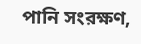পানি সংরক্ষণ,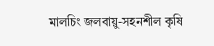মালচিং জলবায়ু-সহনশীল কৃষি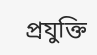প্রযুক্তি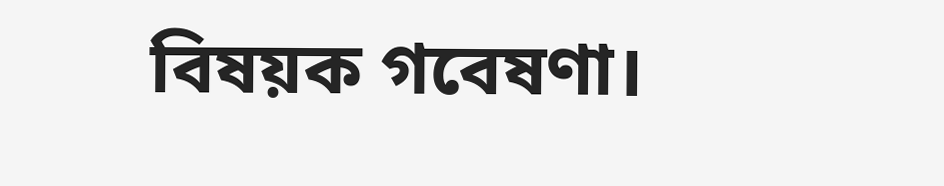বিষয়ক গবেষণা।